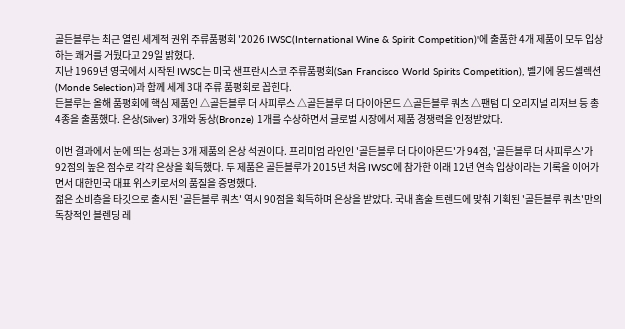골든블루는 최근 열린 세계적 권위 주류품평회 '2026 IWSC(International Wine & Spirit Competition)'에 출품한 4개 제품이 모두 입상하는 쾌거를 거뒀다고 29일 밝혔다.
지난 1969년 영국에서 시작된 IWSC는 미국 샌프란시스코 주류품평회(San Francisco World Spirits Competition), 벨기에 몽드셀렉션(Monde Selection)과 함께 세계 3대 주류 품평회로 꼽힌다.
든블루는 올해 품평회에 핵심 제품인 △골든블루 더 사피루스 △골든블루 더 다이아몬드 △골든블루 쿼츠 △팬텀 디 오리지널 리저브 등 총 4종을 출품했다. 은상(Silver) 3개와 동상(Bronze) 1개를 수상하면서 글로벌 시장에서 제품 경쟁력을 인정받았다.

이번 결과에서 눈에 띄는 성과는 3개 제품의 은상 석권이다. 프리미엄 라인인 '골든블루 더 다이아몬드'가 94점, '골든블루 더 사피루스'가 92점의 높은 점수로 각각 은상을 획득했다. 두 제품은 골든블루가 2015년 처음 IWSC에 참가한 이래 12년 연속 입상이라는 기록을 이어가면서 대한민국 대표 위스키로서의 품질을 증명했다.
젊은 소비층을 타깃으로 출시된 '골든블루 쿼츠' 역시 90점을 획득하며 은상을 받았다. 국내 홈술 트렌드에 맞춰 기획된 '골든블루 쿼츠'만의 독창적인 블렌딩 레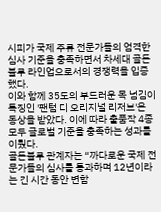시피가 국제 주류 전문가들의 엄격한 심사 기준을 충족하면서 차세대 골든블루 라인업으로서의 경쟁력을 입증했다.
이와 함께 35도의 부드러운 목 넘김이 특징인 '팬텀 디 오리지널 리저브'은 동상을 받았다. 이에 따라 출품작 4종 모두 글로벌 기준을 충족하는 성과를 이뤘다.
골든블루 관계자는 “까다로운 국제 전문가들의 심사를 통과하며 12년이라는 긴 시간 동안 변함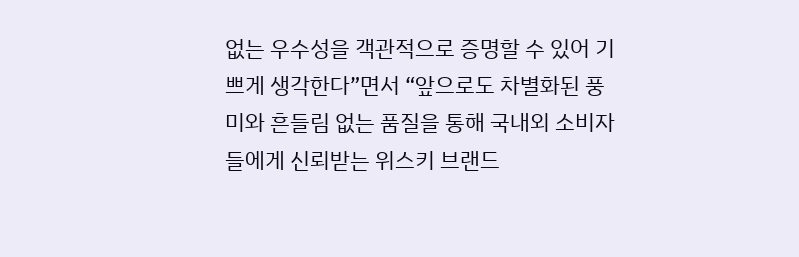없는 우수성을 객관적으로 증명할 수 있어 기쁘게 생각한다”면서 “앞으로도 차별화된 풍미와 흔들림 없는 품질을 통해 국내외 소비자들에게 신뢰받는 위스키 브랜드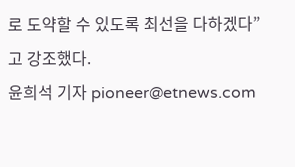로 도약할 수 있도록 최선을 다하겠다”고 강조했다.
윤희석 기자 pioneer@etnews.com